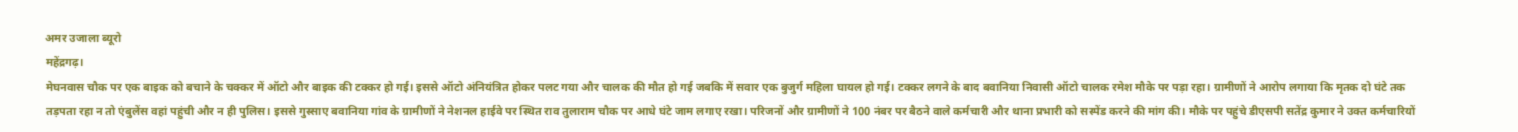अमर उजाला ब्यूरो
महेंद्रगढ़।
मेघनवास चौक पर एक बाइक को बचाने के चक्कर में ऑटो और बाइक की टक्कर हो गई। इससे ऑटो अंनियंत्रित होकर पलट गया और चालक की मौत हो गई जबकि में सवार एक बुजुर्ग महिला घायल हो गई। टक्कर लगने के बाद बवानिया निवासी ऑटो चालक रमेश मौके पर पड़ा रहा। ग्रामीणों ने आरोप लगाया कि मृतक दो घंटे तक तड़पता रहा न तो एंबुलेंस वहां पहुंची और न ही पुलिस। इससे गुस्साए बवानिया गांव के ग्रामीणों ने नेशनल हाईवे पर स्थित राव तुलाराम चौक पर आधे घंटे जाम लगाए रखा। परिजनों और ग्रामीणों ने 100 नंबर पर बैठने वाले कर्मचारी और थाना प्रभारी को सस्पेंड करने की मांग की। मौके पर पहुंचे डीएसपी सतेंद्र कुमार ने उक्त कर्मचारियों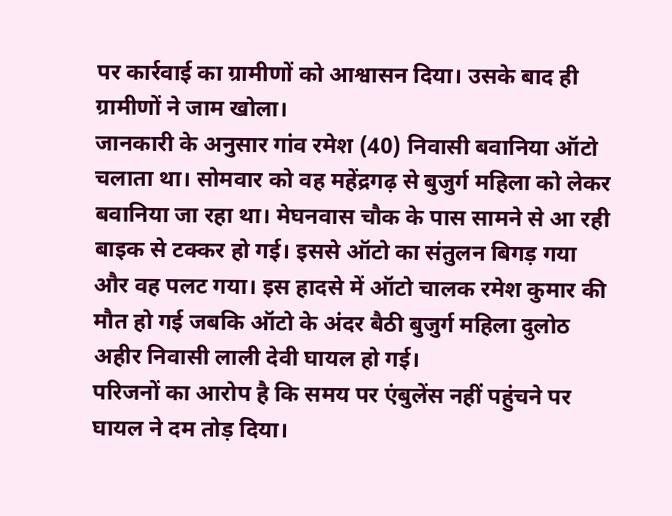पर कार्रवाई का ग्रामीणों को आश्वासन दिया। उसके बाद ही ग्रामीणों ने जाम खोला।
जानकारी के अनुसार गांव रमेश (40) निवासी बवानिया ऑटो चलाता था। सोमवार को वह महेंद्रगढ़ से बुजुर्ग महिला को लेकर बवानिया जा रहा था। मेघनवास चौक के पास सामने से आ रही बाइक से टक्कर हो गई। इससे ऑटो का संतुलन बिगड़ गया और वह पलट गया। इस हादसे में ऑटो चालक रमेश कुमार की मौत हो गई जबकि ऑटो के अंदर बैठी बुजुर्ग महिला दुलोठ अहीर निवासी लाली देवी घायल हो गई।
परिजनों का आरोप है कि समय पर एंबुलेंस नहीं पहुंचने पर घायल ने दम तोड़ दिया।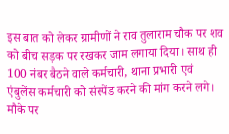इस बात को लेकर ग्रामीणों ने राव तुलाराम चौक पर शव को बीच सड़क पर रखकर जाम लगाया दिया। साथ ही 100 नंबर बैठने वाले कर्मचारी, थाना प्रभारी एवं एंबुलेंस कर्मचारी को संस्पेंड करने की मांग करने लगे। मौके पर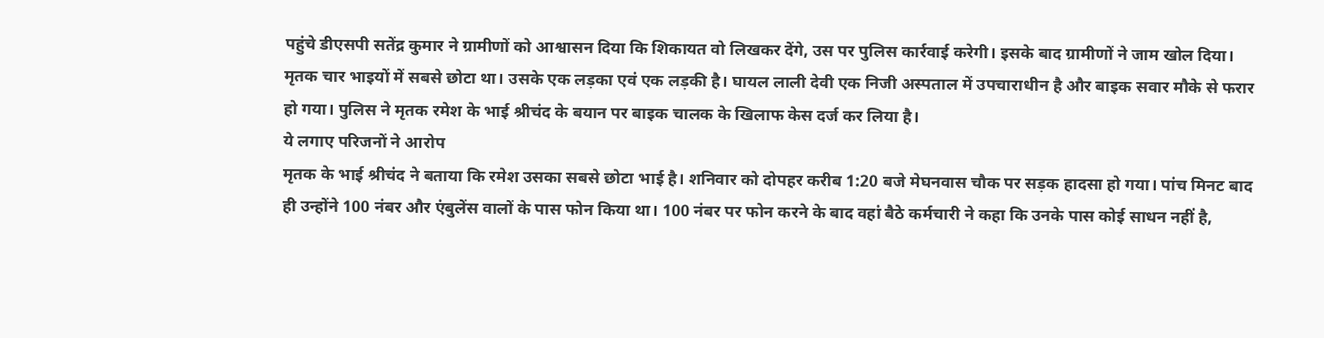पहुंचे डीएसपी सतेंद्र कुमार ने ग्रामीणों को आश्वासन दिया कि शिकायत वो लिखकर देंगे, उस पर पुलिस कार्रवाई करेगी। इसके बाद ग्रामीणों ने जाम खोल दिया। मृतक चार भाइयों में सबसे छोटा था। उसके एक लड़का एवं एक लड़की है। घायल लाली देवी एक निजी अस्पताल में उपचाराधीन है और बाइक सवार मौके से फरार हो गया। पुलिस ने मृतक रमेश के भाई श्रीचंद के बयान पर बाइक चालक के खिलाफ केस दर्ज कर लिया है।
ये लगाए परिजनों ने आरोप
मृतक के भाई श्रीचंद ने बताया कि रमेश उसका सबसे छोटा भाई है। शनिवार को दोपहर करीब 1:20 बजे मेघनवास चौक पर सड़क हादसा हो गया। पांच मिनट बाद ही उन्होंने 100 नंबर और एंबुलेंस वालों के पास फोन किया था। 100 नंबर पर फोन करने के बाद वहां बैठे कर्मचारी ने कहा कि उनके पास कोई साधन नहीं है,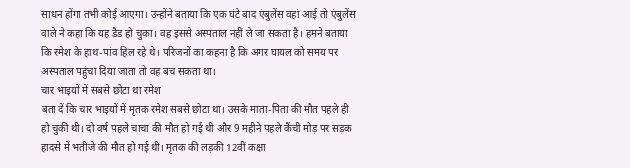साधन होंगा तभी कोई आएगा। उन्होंने बताया कि एक घंटे बाद एंबुलेंस वहां आई तो एंबुलेंस वाले ने कहा कि यह डैड हो चुका। वह इससे अस्पताल नहीं ले जा सकता है। हमने बताया कि रमेश के हाथ-पांव हिल रहे थे। परिजनों का कहना है कि अगर घायल को समय पर अस्पताल पहुंचा दिया जाता तो वह बच सकता था।
चार भाइयों में सबसे छोटा था रमेश
बता दें कि चार भाइयों में मृतक रमेश सबसे छोटा था। उसके माता-पिता की मौत पहले ही हो चुकी थी। दो वर्ष पहले चाचा की मौत हो गई थी और 9 महीने पहले कैंची मोड़ पर सड़क हादसे में भतीजे की मौत हो गई थी। मृतक की लड़की 12वीं कक्षा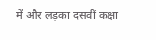में और लड़का दसवीं कक्षा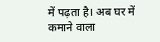में पढ़ता है। अब घर में कमाने वाला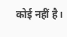कोई नहीं है।